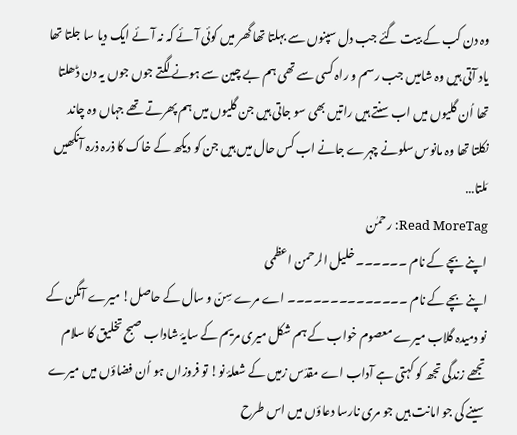وہ دن کب کے بیت گئے جب دل سپنوں سے بہلتا تھا گھر میں کوئی آئے کہ نہ آئے ایک دیا سا جلتا تھا یاد آتی ہیں وہ شامیں جب رسم و راہ کسی سے تھی ہم بے چین سے ہونے لگتے جوں جوں یہ دن ڈھلتا تھا اُن گلیوں میں اب سنتے ہیں راتیں بھی سو جاتی ہیں جن گلیوں میں ہم پھرتے تھے جہاں وہ چاند نکلتا تھا وہ مانوس سلونے چہرے جانے اب کس حال میں ہیں جن کو دیکھ کے خاک کا ذرہ ذرہ آنکھیں مَلتا…
Read MoreTag: رحمٰن
اپنے بچے کے نام ۔۔۔۔۔۔ خلیل الرحمن اعظمی
اپنے بچے کے نام ۔۔۔۔۔۔۔۔۔۔۔۔۔۔ اے مرے سِنّ و سال کے حاصل! میرے آنگن کے نو دمیدہ گلاب میرے معصوم خواب کے ہم شکل میری مریم کے سایۂ شاداب صبح تخلیق کا سلام تجھے زندگی تجھ کو کہتی ہے آداب اے مقدّس زمیں کے شعلۂ نو! تو فروزاں ہو اُن فضاؤں میں میرے سینے کی جو امانت ہیں جو مری نارسا دعاؤں میں اس طرح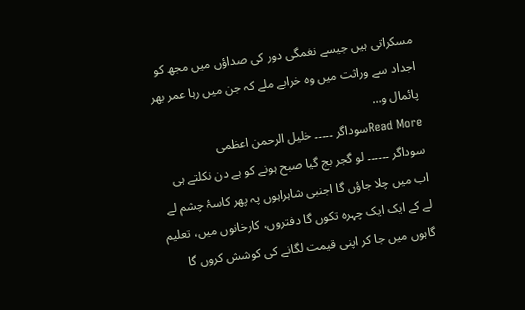مسکراتی ہیں جیسے نغمگی دور کی صداؤں میں مجھ کو اجداد سے وراثت میں وہ خرابے ملے کہ جن میں رہا عمر بھر پائمال و…
Read Moreسوداگر ۔۔۔۔۔ خلیل الرحمن اعظمی
سوداگر ۔۔۔۔۔۔ لو گجر بج گیا صبح ہونے کو ہے دن نکلتے ہی اب میں چلا جاؤں گا اجنبی شاہراہوں پہ پھر کاسۂ چشم لے لے کے ایک ایک چہرہ تکوں گا دفتروں، کارخانوں میں، تعلیم گاہوں میں جا کر اپنی قیمت لگانے کی کوشش کروں گا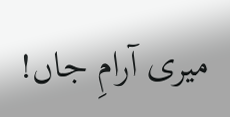میری آرامِ جاں!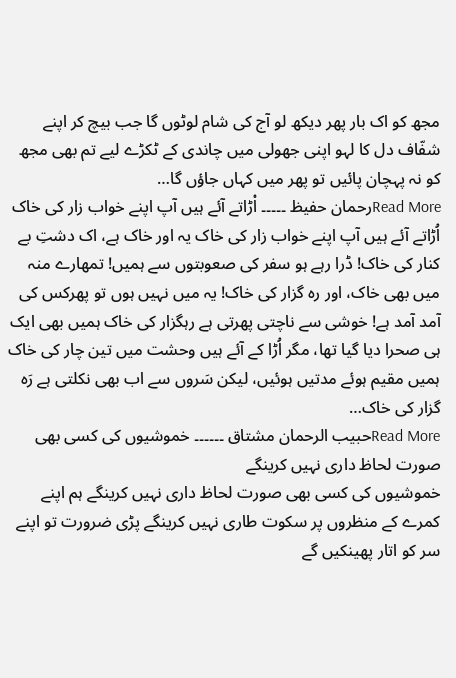مجھ کو اک بار پھر دیکھ لو آج کی شام لوٹوں گا جب بیچ کر اپنے شفّاف دل کا لہو اپنی جھولی میں چاندی کے ٹکڑے لیے تم بھی مجھ کو نہ پہچان پائیں تو پھر میں کہاں جاؤں گا…
Read Moreرحمان حفیظ ۔۔۔۔۔ اْڑاتے آئے ہیں آپ اپنے خواب زار کی خاک
اُڑاتے آئے ہیں آپ اپنے خواب زار کی خاک یہ اور خاک ہے، اک دشتِ بے کنار کی خاک! ڈرا رہے ہو سفر کی صعوبتوں سے ہمیں! تمھارے منہ میں بھی خاک، اور رہ گزار کی خاک! یہ میں نہیں ہوں تو پھرکس کی آمد آمد ہے! خوشی سے ناچتی پھرتی ہے رہگزار کی خاک ہمیں بھی ایک ہی صحرا دیا گیا تھا، مگر اُڑا کے آئے ہیں وحشت میں تین چار کی خاک ہمیں مقیم ہوئے مدتیں ہوئیں، لیکن سَروں سے اب بھی نکلتی ہے رَہ گزار کی خاک…
Read Moreحبیب الرحمان مشتاق ۔۔۔۔۔۔ خموشیوں کی کسی بھی صورت لحاظ داری نہیں کرینگے
خموشیوں کی کسی بھی صورت لحاظ داری نہیں کرینگے ہم اپنے کمرے کے منظروں پر سکوت طاری نہیں کرینگے پڑی ضرورت تو اپنے سر کو اتار پھینکیں گے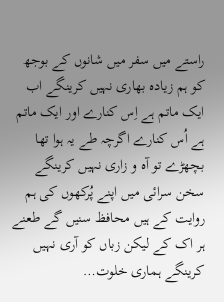راستے میں سفر میں شانوں کے بوجھ کو ہم زیادہ بھاری نہیں کرینگے اب ایک ماتم ہے اِس کنارے اور ایک ماتم ہے اُس کنارے اگرچہ طے یہ ہوا تھا بچھڑے تو آہ و زاری نہیں کرینگے سخن سرائی میں اپنے پُرکھوں کی ہم روایت کے ہیں محافظ سنیں گے طعنے ہر اک کے لیکن زباں کو آری نہیں کرینگے ہماری خلوت…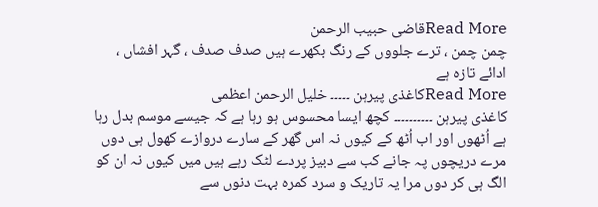Read Moreقاضی حبیب الرحمن
چمن چمن ، ترے جلووں کے رنگ بکھرے ہیں صدف صدف ، گہر افشاں ، ادائے تازہ ہے
Read Moreکاغذی پیرہن ۔۔۔۔۔ خلیل الرحمن اعظمی
کاغذی پیرہن ۔۔۔۔۔۔۔۔۔۔ کچھ ایسا محسوس ہو رہا ہے کہ جیسے موسم بدل رہا ہے اُٹھوں اور اب اُٹھ کے کیوں نہ اس گھر کے سارے دروازے کھول ہی دوں مرے دریچوں پہ جانے کب سے دبیز پردے لٹک رہے ہیں میں کیوں نہ ان کو الگ ہی کر دوں مرا یہ تاریک و سرد کمرہ بہت دنوں سے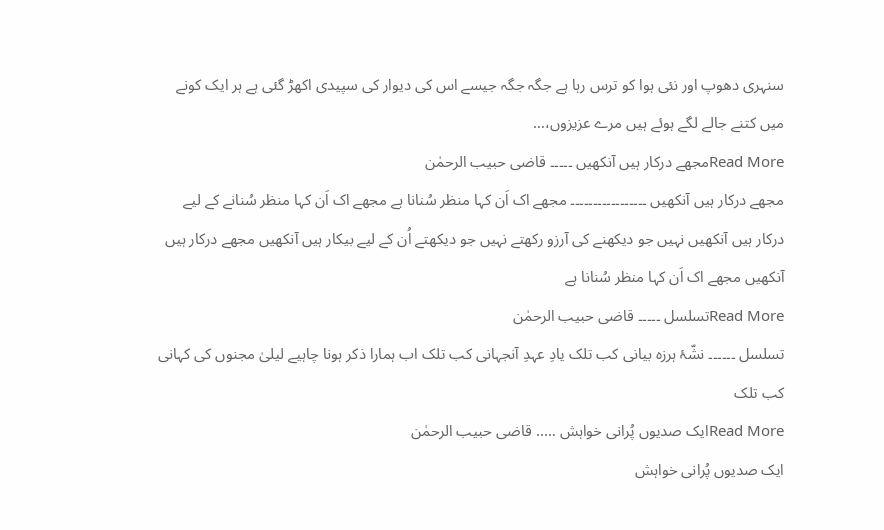سنہری دھوپ اور نئی ہوا کو ترس رہا ہے جگہ جگہ جیسے اس کی دیوار کی سپیدی اکھڑ گئی ہے ہر ایک کونے میں کتنے جالے لگے ہوئے ہیں مرے عزیزوں،…
Read Moreمجھے درکار ہیں آنکھیں ۔۔۔۔۔ قاضی حبیب الرحمٰن
مجھے درکار ہیں آنکھیں ۔۔۔۔۔۔۔۔۔۔۔۔۔۔۔۔۔ مجھے اک اَن کہا منظر سُنانا ہے مجھے اک اَن کہا منظر سُنانے کے لیے درکار ہیں آنکھیں نہیں جو دیکھنے کی آرزو رکھتے نہیں جو دیکھتے اُن کے لیے بیکار ہیں آنکھیں مجھے درکار ہیں آنکھیں مجھے اک اَن کہا منظر سُنانا ہے
Read Moreتسلسل ۔۔۔۔۔ قاضی حبیب الرحمٰن
تسلسل ۔۔۔۔۔۔ نشّۂ ہرزہ بیانی کب تلک یادِ عہدِ آنجہانی کب تلک اب ہمارا ذکر ہونا چاہیے لیلیٰ مجنوں کی کہانی کب تلک
Read Moreایک صدیوں پُرانی خواہش ….. قاضی حبیب الرحمٰن
ایک صدیوں پُرانی خواہش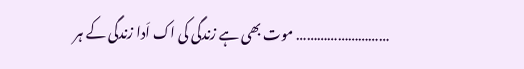……………………… موت بھی ہے زندگی کی اک اَدا زندگی کے ہر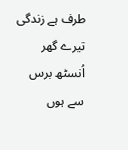طرف ہے زندگی تیرے گھر اُنسٹھ برس سے ہوں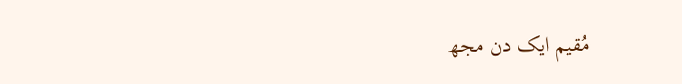مُقیم ایک دن مجھ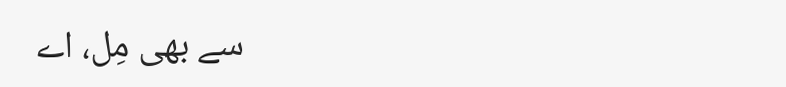سے بھی مِل، اے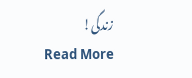زندگی!
Read More